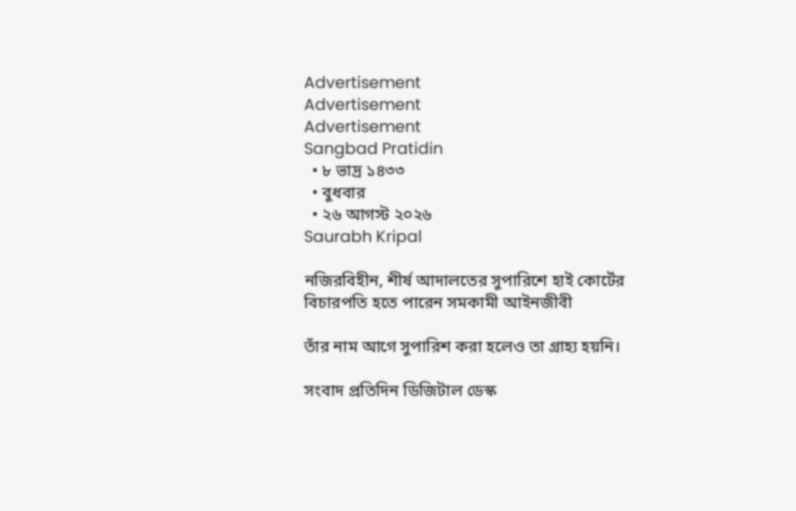Advertisement
Advertisement
Advertisement
Sangbad Pratidin
  • ৮ ভাদ্র ১৪৩৩
  • বুধবার
  • ২৬ আগস্ট ২০২৬
Saurabh Kripal

নজিরবিহীন, শীর্ষ আদালতের সুপারিশে হাই কোর্টের বিচারপতি হতে পারেন সমকামী আইনজীবী

তাঁর নাম আগে সুপারিশ করা হলেও তা গ্রাহ্য হয়নি।

সংবাদ প্রতিদিন ডিজিটাল ডেস্ক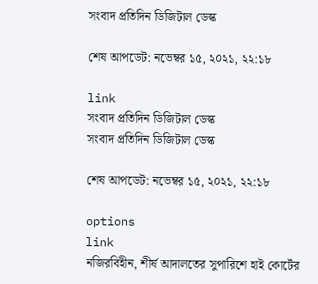সংবাদ প্রতিদিন ডিজিটাল ডেস্ক

শেষ আপডেট: নভেম্বর ১৫, ২০২১, ২২:১৮

link
সংবাদ প্রতিদিন ডিজিটাল ডেস্ক
সংবাদ প্রতিদিন ডিজিটাল ডেস্ক

শেষ আপডেট: নভেম্বর ১৫, ২০২১, ২২:১৮

options
link
নজিরবিহীন, শীর্ষ আদালতের সুপারিশে হাই কোর্টের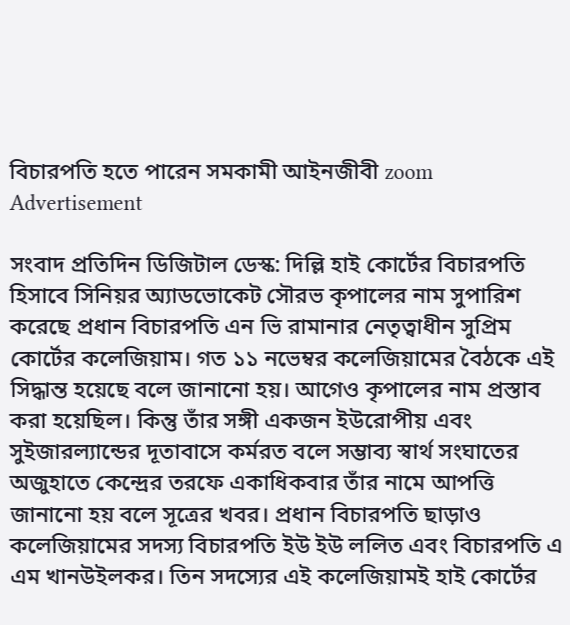বিচারপতি হতে পারেন সমকামী আইনজীবী zoom
Advertisement

সংবাদ প্রতিদিন ডিজিটাল ডেস্ক: দিল্লি হাই কোর্টের বিচারপতি হিসাবে সিনিয়র অ্যাডভোকেট সৌরভ কৃপালের নাম সুপারিশ করেছে প্রধান বিচারপতি এন ভি রামানার নেতৃত্বাধীন সুপ্রিম কোর্টের কলেজিয়াম। গত ১১ নভেম্বর কলেজিয়ামের বৈঠকে এই সিদ্ধান্ত হয়েছে বলে জানানো হয়। আগেও কৃপালের নাম প্রস্তাব করা হয়েছিল। কিন্তু তাঁর সঙ্গী একজন ইউরোপীয় এবং সুইজারল্যান্ডের দূতাবাসে কর্মরত বলে সম্ভাব্য স্বার্থ সংঘাতের অজুহাতে কেন্দ্রের তরফে একাধিকবার তাঁর নামে আপত্তি জানানো হয় বলে সূত্রের খবর। প্রধান বিচারপতি ছাড়াও কলেজিয়ামের সদস্য বিচারপতি ইউ ইউ ললিত এবং বিচারপতি এ এম খানউইলকর। তিন সদস্যের এই কলেজিয়ামই হাই কোর্টের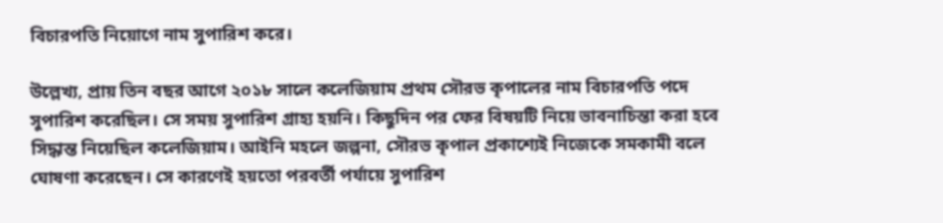বিচারপতি নিয়োগে নাম সুপারিশ করে।

উল্লেখ্য, প্রায় তিন বছর আগে ২০১৮ সালে কলেজিয়াম প্রথম সৌরভ কৃপালের নাম বিচারপতি পদে সুপারিশ করেছিল। সে সময় সুপারিশ গ্রাহ্য হয়নি। কিছুদিন পর ফের বিষয়টি নিয়ে ভাবনাচিন্তা করা হবে সিদ্ধান্ত নিয়েছিল কলেজিয়াম। আইনি মহলে জল্পনা, সৌরভ কৃপাল প্রকাশ্যেই নিজেকে সমকামী বলে ঘোষণা করেছেন। সে কারণেই হয়তো পরবর্তী পর্যায়ে সুপারিশ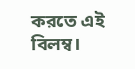করতে এই বিলম্ব।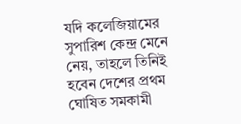যদি কলেজিয়ামের সুপারিশ কেন্দ্র মেনে নেয়, তাহলে তিনিই হবেন দেশের প্রথম ঘোষিত সমকামী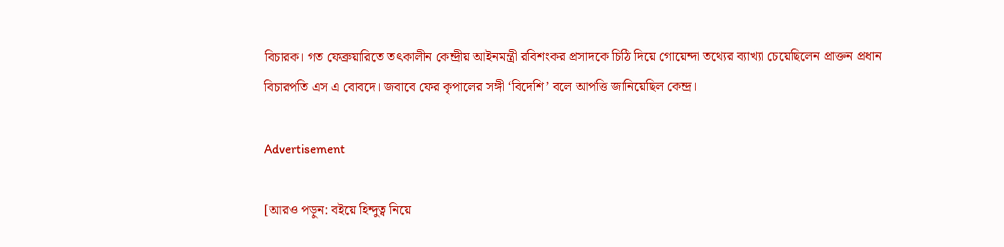বিচারক। গত ফেব্রুয়ারিতে তৎকালীন কেন্দ্রীয় আইনমন্ত্রী রবিশংকর প্রসাদকে চিঠি দিয়ে গোয়েন্দা তথ্যের ব্যাখ্যা চেয়েছিলেন প্রাক্তন প্রধান বিচারপতি এস এ বোবদে। জবাবে ফের কৃপালের সঙ্গী ‘বিদেশি’ বলে আপত্তি জানিয়েছিল কেন্দ্র।

Advertisement

[আরও পড়ুন: বইয়ে হিন্দুত্ব নিয়ে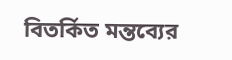বিতর্কিত মন্তব্যের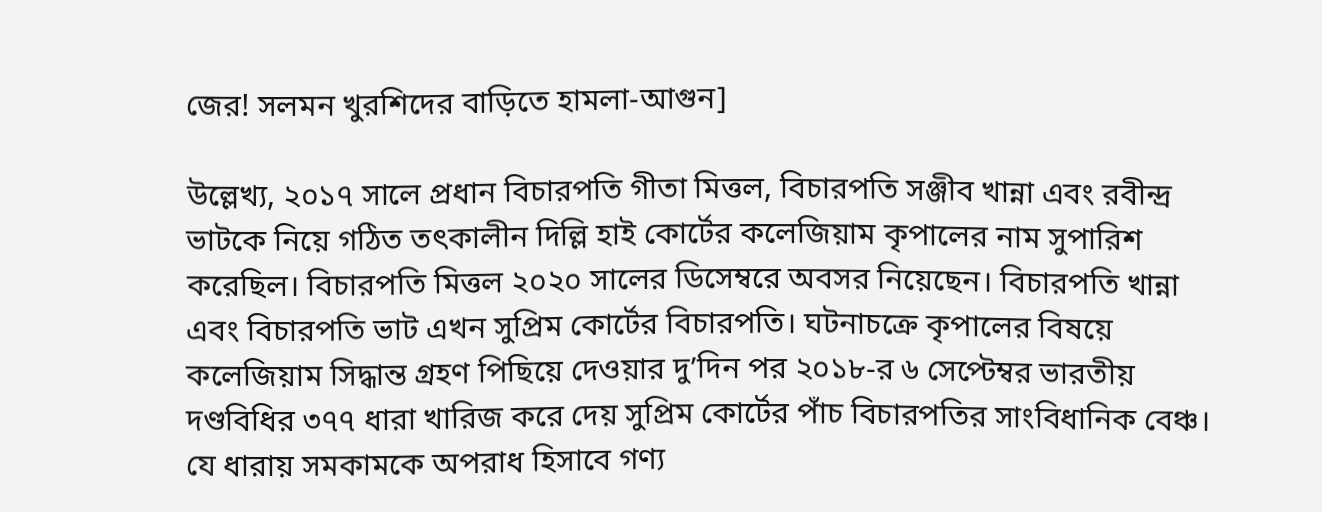জের! সলমন খুরশিদের বাড়িতে হামলা-আগুন]

উল্লেখ্য, ২০১৭ সালে প্রধান বিচারপতি গীতা মিত্তল, বিচারপতি সঞ্জীব খান্না এবং রবীন্দ্র ভাটকে নিয়ে গঠিত তৎকালীন দিল্লি হাই কোর্টের কলেজিয়াম কৃপালের নাম সুপারিশ করেছিল। বিচারপতি মিত্তল ২০২০ সালের ডিসেম্বরে অবসর নিয়েছেন। বিচারপতি খান্না এবং বিচারপতি ভাট এখন সুপ্রিম কোর্টের বিচারপতি। ঘটনাচক্রে কৃপালের বিষয়ে কলেজিয়াম সিদ্ধান্ত গ্রহণ পিছিয়ে দেওয়ার দু’দিন পর ২০১৮-র ৬ সেপ্টেম্বর ভারতীয় দণ্ডবিধির ৩৭৭ ধারা খারিজ করে দেয় সুপ্রিম কোর্টের পাঁচ বিচারপতির সাংবিধানিক বেঞ্চ। যে ধারায় সমকামকে অপরাধ হিসাবে গণ্য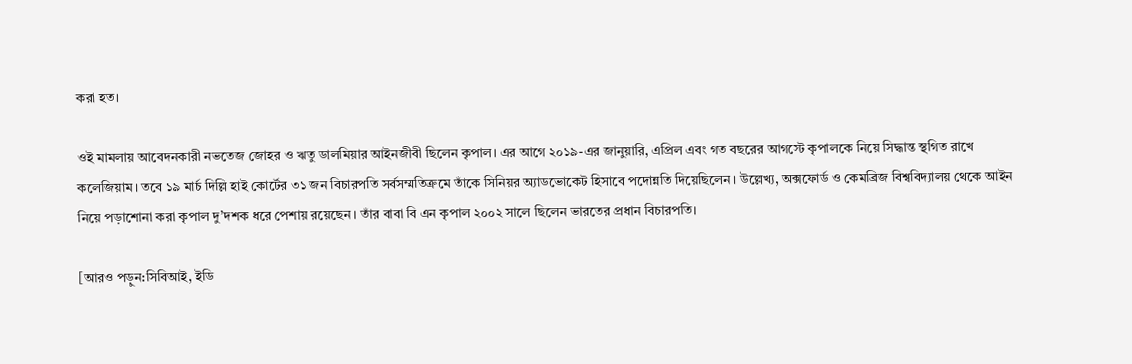করা হত।

ওই মামলায় আবেদনকারী নভতেজ জোহর ও ঋতু ডালমিয়ার আইনজীবী ছিলেন কৃপাল। এর আগে ২০১৯-এর জানুয়ারি, এপ্রিল এবং গত বছরের আগস্টে কৃপালকে নিয়ে সিদ্ধান্ত স্থগিত রাখে কলেজিয়াম। তবে ১৯ মার্চ দিল্লি হাই কোর্টের ৩১ জন বিচারপতি সর্বসম্মতিক্রমে তাঁকে সিনিয়র অ্যাডভোকেট হিসাবে পদোন্নতি দিয়েছিলেন। উল্লেখ্য, অক্সফোর্ড ও কেমব্রিজ বিশ্ববিদ্যালয় থেকে আইন নিয়ে পড়াশোনা করা কৃপাল দু’দশক ধরে পেশায় রয়েছেন। তাঁর বাবা বি এন কৃপাল ২০০২ সালে ছিলেন ভারতের প্রধান বিচারপতি।

[আরও পড়ুন:সিবিআই, ইডি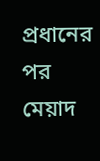প্রধানের পর মেয়াদ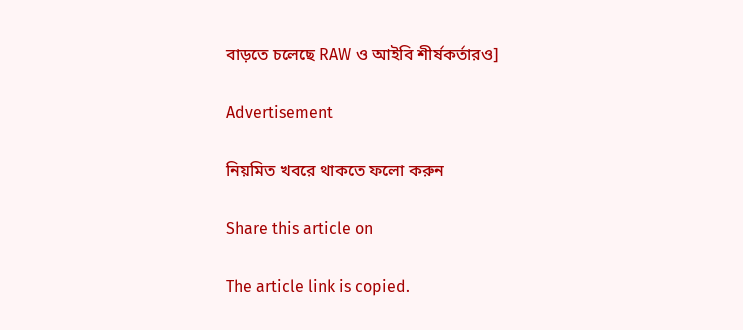বাড়তে চলেছে RAW ও আইবি শীর্ষকর্তারও]

Advertisement

নিয়মিত খবরে থাকতে ফলো করুন

Share this article on

The article link is copied.